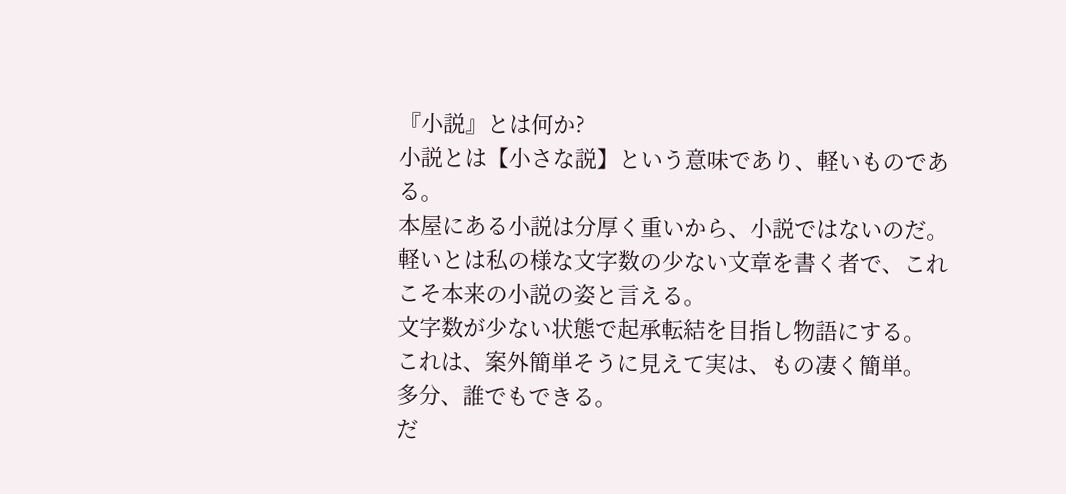『小説』とは何か?
小説とは【小さな説】という意味であり、軽いものである。
本屋にある小説は分厚く重いから、小説ではないのだ。
軽いとは私の様な文字数の少ない文章を書く者で、これこそ本来の小説の姿と言える。
文字数が少ない状態で起承転結を目指し物語にする。
これは、案外簡単そうに見えて実は、もの凄く簡単。
多分、誰でもできる。
だ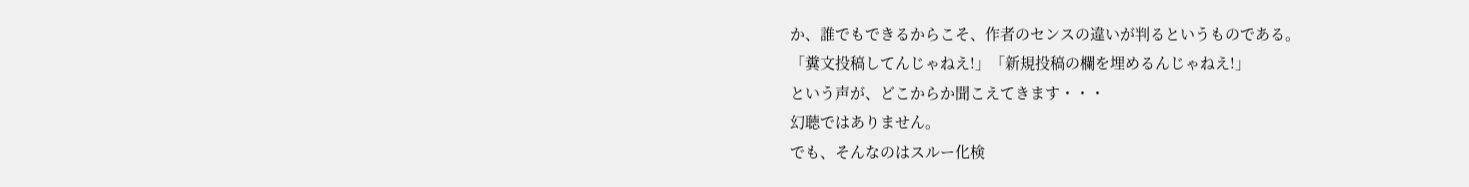か、誰でもできるからこそ、作者のセンスの違いが判るというものである。
「糞文投稿してんじゃねえ!」「新規投稿の欄を埋めるんじゃねえ!」
という声が、どこからか聞こえてきます・・・
幻聴ではありません。
でも、そんなのはスルー化検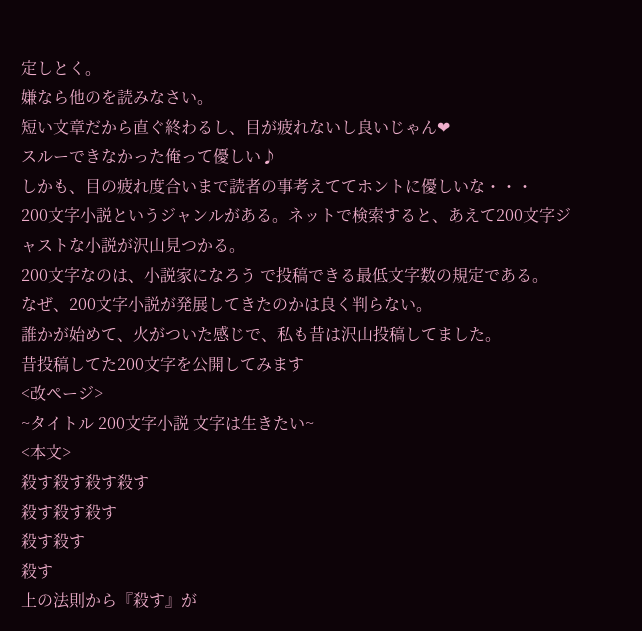定しとく。
嫌なら他のを読みなさい。
短い文章だから直ぐ終わるし、目が疲れないし良いじゃん❤
スルーできなかった俺って優しい♪
しかも、目の疲れ度合いまで読者の事考えててホントに優しいな・・・
200文字小説というジャンルがある。ネットで検索すると、あえて200文字ジャストな小説が沢山見つかる。
200文字なのは、小説家になろう で投稿できる最低文字数の規定である。
なぜ、200文字小説が発展してきたのかは良く判らない。
誰かが始めて、火がついた感じで、私も昔は沢山投稿してました。
昔投稿してた200文字を公開してみます
<改ページ>
~タイトル 200文字小説 文字は生きたい~
<本文>
殺す殺す殺す殺す
殺す殺す殺す
殺す殺す
殺す
上の法則から『殺す』が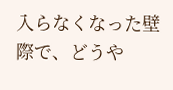入らなくなった壁際で、どうや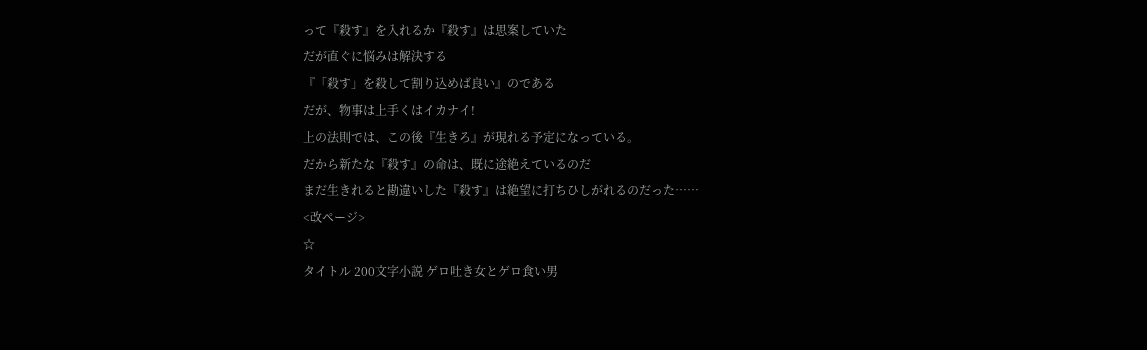って『殺す』を入れるか『殺す』は思案していた
だが直ぐに悩みは解決する
『「殺す」を殺して割り込めば良い』のである
だが、物事は上手くはイカナイ!
上の法則では、この後『生きろ』が現れる予定になっている。
だから新たな『殺す』の命は、既に途絶えているのだ
まだ生きれると勘違いした『殺す』は絶望に打ちひしがれるのだった……
<改ページ>
☆
タイトル 200文字小説 ゲロ吐き女とゲロ食い男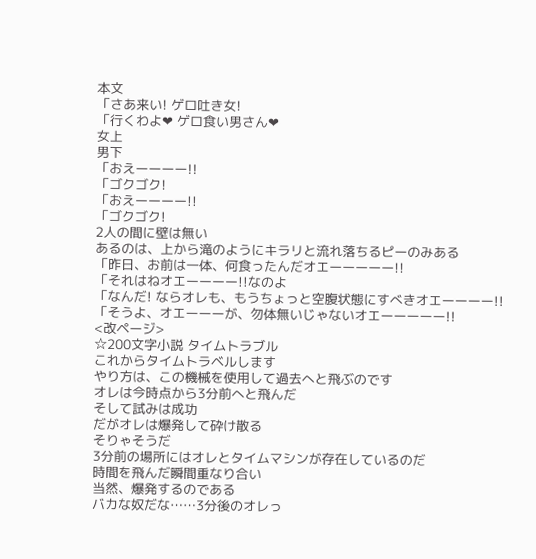本文
「さあ来い! ゲロ吐き女!
「行くわよ❤ ゲロ食い男さん❤
女上
男下
「おえーーーー!!
「ゴクゴク!
「おえーーーー!!
「ゴクゴク!
2人の間に壁は無い
あるのは、上から滝のようにキラリと流れ落ちるピーのみある
「昨日、お前は一体、何食ったんだオエーーーーー!!
「それはねオエーーーー!!なのよ
「なんだ! ならオレも、もうちょっと空腹状態にすべきオエーーーー!!
「そうよ、オエーーーが、勿体無いじゃないオエーーーーー!!
<改ページ>
☆200文字小説 タイムトラブル
これからタイムトラベルします
やり方は、この機械を使用して過去へと飛ぶのです
オレは今時点から3分前へと飛んだ
そして試みは成功
だがオレは爆発して砕け散る
そりゃそうだ
3分前の場所にはオレとタイムマシンが存在しているのだ
時間を飛んだ瞬間重なり合い
当然、爆発するのである
バカな奴だな……3分後のオレっ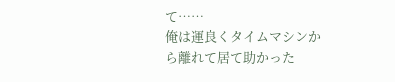て……
俺は運良くタイムマシンから離れて居て助かった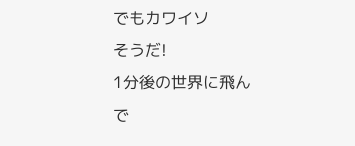でもカワイソ
そうだ!
1分後の世界に飛んで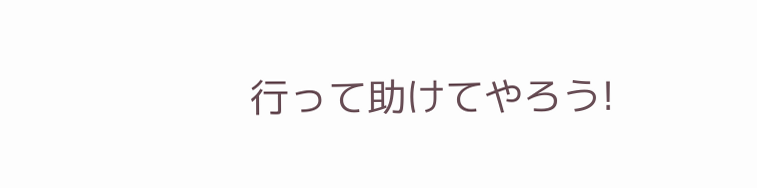行って助けてやろう!